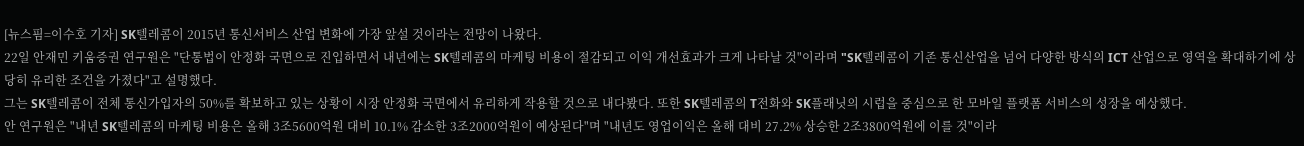[뉴스핌=이수호 기자] SK텔레콤이 2015년 통신서비스 산업 변화에 가장 앞설 것이라는 전망이 나왔다.
22일 안재민 키움증권 연구원은 "단통법이 안정화 국면으로 진입하면서 내년에는 SK텔레콤의 마케팅 비용이 절감되고 이익 개선효과가 크게 나타날 것"이라며 "SK텔레콤이 기존 통신산업을 넘어 다양한 방식의 ICT 산업으로 영역을 확대하기에 상당히 유리한 조건을 가졌다"고 설명했다.
그는 SK텔레콤이 전체 통신가입자의 50%를 확보하고 있는 상황이 시장 안정화 국면에서 유리하게 작용할 것으로 내다봤다. 또한 SK텔레콤의 T전화와 SK플래닛의 시럽을 중심으로 한 모바일 플랫폼 서비스의 성장을 예상했다.
안 연구원은 "내년 SK텔레콤의 마케팅 비용은 올해 3조5600억원 대비 10.1% 감소한 3조2000억원이 예상된다"며 "내년도 영업이익은 올해 대비 27.2% 상승한 2조3800억원에 이를 것"이라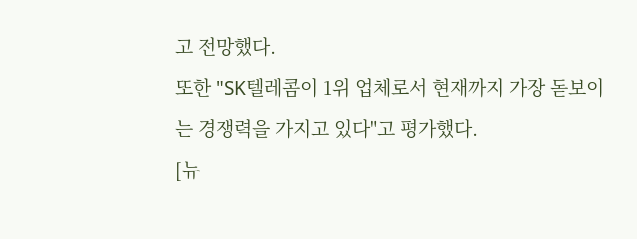고 전망했다.
또한 "SK텔레콤이 1위 업체로서 현재까지 가장 돋보이는 경쟁력을 가지고 있다"고 평가했다.
[뉴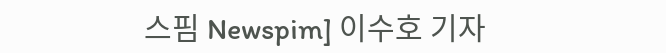스핌 Newspim] 이수호 기자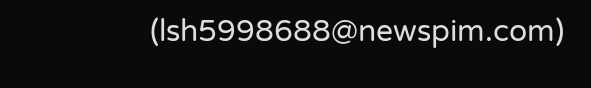(lsh5998688@newspim.com)